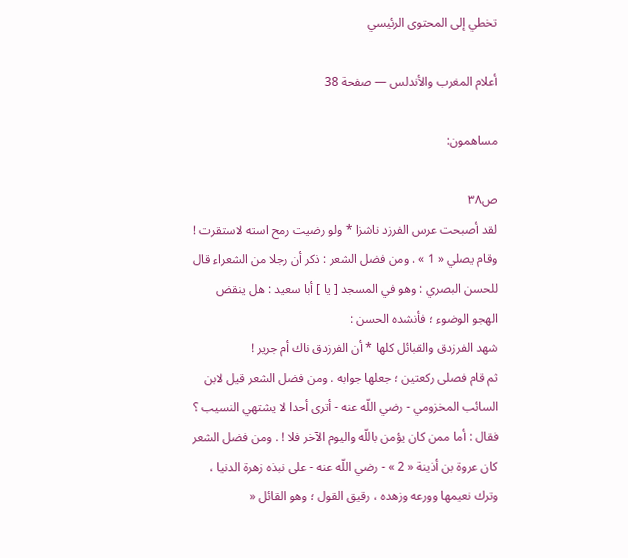تخطي إلى المحتوى الرئيسي

أعلام المغرب والأندلس — صفحة 38

مساهمون:

ص٣٨
لقد أصبحت عرس الفرزد ناشزا * ولو رضيت رمح استه لاستقرت !
وقام يصلي « 1 » . ومن فضل الشعر : ذكر أن رجلا من الشعراء قال للحسن البصري : وهو في المسجد [ يا ] أبا سعيد : هل ينقض الهجو الوضوء ؛ فأنشده الحسن :
شهد الفرزدق والقبائل كلها * أن الفرزدق ناك أم جرير !
ثم قام فصلى ركعتين ؛ جعلها جوابه . ومن فضل الشعر قيل لابن السائب المخزومي - رضي اللّه عنه - أترى أحدا لا يشتهي النسيب ؟ فقال : أما ممن كان يؤمن باللّه واليوم الآخر فلا ! . ومن فضل الشعر كان عروة بن أذينة « 2 » - رضي اللّه عنه - على نبذه زهرة الدنيا ، وترك نعيمها وورعه وزهده ، رقيق القول ؛ وهو القائل «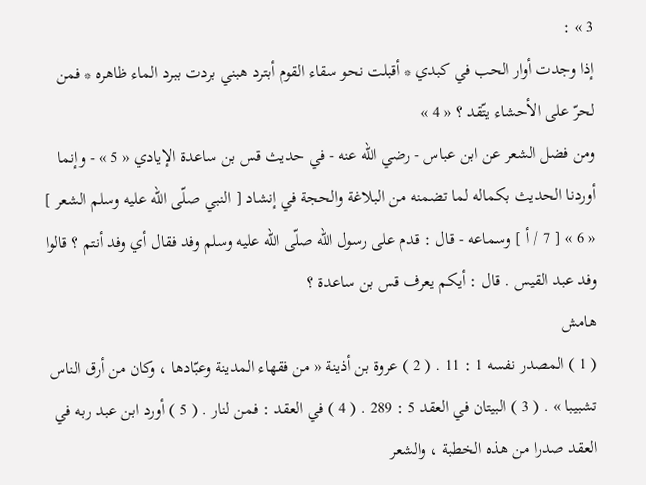3 » :
إذا وجدت أوار الحب في كبدي * أقبلت نحو سقاء القوم أبترد هبني بردت ببرد الماء ظاهره * فمن لحرّ على الأحشاء يتّقد ؟ « 4 »
ومن فضل الشعر عن ابن عباس - رضي اللّه عنه - في حديث قس بن ساعدة الإيادي « 5 » - وإنما أوردنا الحديث بكماله لما تضمنه من البلاغة والحجة في إنشاد [ النبي صلّى اللّه عليه وسلم الشعر ] « 6 » [ 7 / أ ] وسماعه - قال : قدم على رسول اللّه صلّى اللّه عليه وسلم وفد فقال أي وفد أنتم ؟ قالوا وفد عبد القيس . قال : أيكم يعرف قس بن ساعدة ؟
هامش
( 1 ) المصدر نفسه 1 : 11 . ( 2 ) عروة بن أذينة « من فقهاء المدينة وعبّادها ، وكان من أرق الناس تشبيبا » . ( 3 ) البيتان في العقد 5 : 289 . ( 4 ) في العقد : فمن لنار . ( 5 ) أورد ابن عبد ربه في العقد صدرا من هذه الخطبة ، والشعر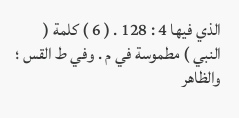الذي فيها 4 : 128 . ( 6 ) كلمة ( النبي ) مطموسة في م . وفي ط القس ؛ والظاهر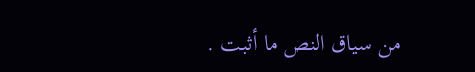من سياق النص ما أثبت .